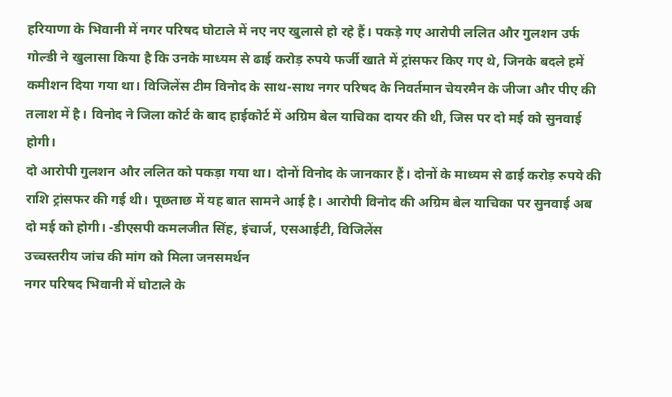हरियाणा के भिवानी में नगर परिषद घोटाले में नए नए खुलासे हो रहे हैं। पकड़े गए आरोपी ललित और गुलशन उर्फ गोल्डी ने खुलासा किया है कि उनके माध्यम से ढाई करोड़ रुपये फर्जी खाते में ट्रांसफर किए गए थे, जिनके बदले हमें कमीशन दिया गया था। विजिलेंस टीम विनोद के साथ-साथ नगर परिषद के निवर्तमान चेयरमैन के जीजा और पीए की तलाश में है। विनोद ने जिला कोर्ट के बाद हाईकोर्ट में अग्रिम बेल याचिका दायर की थी, जिस पर दो मई को सुनवाई होगी।
दो आरोपी गुलशन और ललित को पकड़ा गया था। दोनों विनोद के जानकार हैं। दोनों के माध्यम से ढाई करोड़ रुपये की राशि ट्रांसफर की गई थी। पूछताछ में यह बात सामने आई है। आरोपी विनोद की अग्रिम बेल याचिका पर सुनवाई अब दो मई को होगी। -डीएसपी कमलजीत सिंह, इंचार्ज, एसआईटी, विजिलेंस
उच्चस्तरीय जांच की मांग को मिला जनसमर्थन
नगर परिषद भिवानी में घोटाले के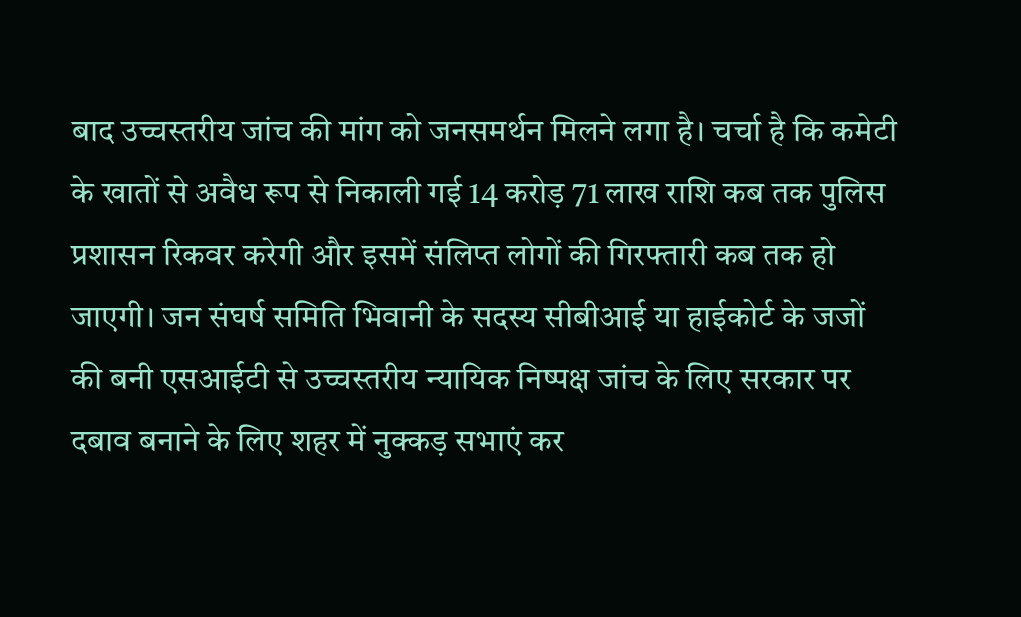बाद उच्चस्तरीय जांच की मांग को जनसमर्थन मिलने लगा है। चर्चा है कि कमेटी के खातों से अवैध रूप से निकाली गई 14 करोड़ 71 लाख राशि कब तक पुलिस प्रशासन रिकवर करेगी और इसमें संलिप्त लोगों की गिरफ्तारी कब तक हो जाएगी। जन संघर्ष समिति भिवानी के सदस्य सीबीआई या हाईकोर्ट के जजों की बनी एसआईटी से उच्चस्तरीय न्यायिक निष्पक्ष जांच के लिए सरकार पर दबाव बनाने के लिए शहर में नुक्कड़ सभाएं कर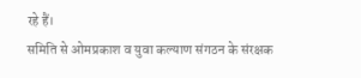रहे हैं।
समिति से ओमप्रकाश व युवा कल्याण संगठन के संरक्षक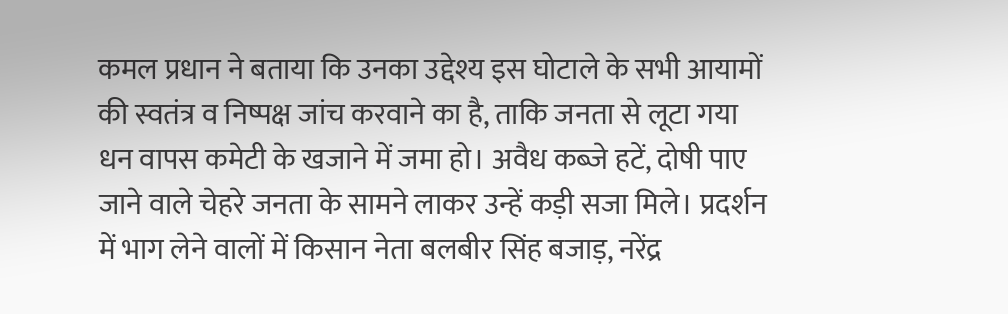कमल प्रधान ने बताया कि उनका उद्देश्य इस घोटाले के सभी आयामों की स्वतंत्र व निष्पक्ष जांच करवाने का है, ताकि जनता से लूटा गया धन वापस कमेटी के खजाने में जमा हो। अवैध कब्जे हटें, दोषी पाए जाने वाले चेहरे जनता के सामने लाकर उन्हें कड़ी सजा मिले। प्रदर्शन में भाग लेने वालों में किसान नेता बलबीर सिंह बजाड़, नरेंद्र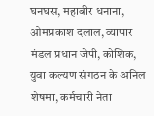घनघस, महाबीर धनाना, ओमप्रकाश दलाल, व्यापार मंडल प्रधान जेपी, कोशिक, युवा कल्यण संगठन के अनिल शेषमा, कर्मचारी नेता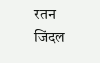रतन जिंदल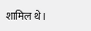शामिल थे।